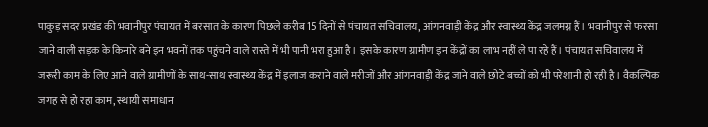पाकुड़ सदर प्रखंड की भवानीपुर पंचायत में बरसात के कारण पिछले करीब 15 दिनों से पंचायत सचिवालय, आंगनवाड़ी केंद्र और स्वास्थ्य केंद्र जलमग्न हैं। भवानीपुर से फरसा जाने वाली सड़क के किनारे बने इन भवनों तक पहुंचने वाले रास्ते में भी पानी भरा हुआ है। इसके कारण ग्रामीण इन केंद्रों का लाभ नहीं ले पा रहे हैं। पंचायत सचिवालय में जरूरी काम के लिए आने वाले ग्रामीणों के साथ-साथ स्वास्थ्य केंद्र में इलाज कराने वाले मरीजों और आंगनवाड़ी केंद्र जाने वाले छोटे बच्चों को भी परेशानी हो रही है। वैकल्पिक जगह से हो रहा काम, स्थायी समाधान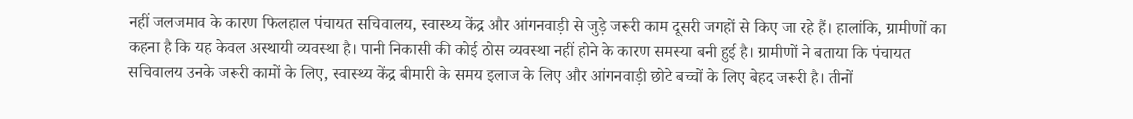नहीं जलजमाव के कारण फिलहाल पंचायत सचिवालय, स्वास्थ्य केंद्र और आंगनवाड़ी से जुड़े जरूरी काम दूसरी जगहों से किए जा रहे हैं। हालांकि, ग्रामीणों का कहना है कि यह केवल अस्थायी व्यवस्था है। पानी निकासी की कोई ठोस व्यवस्था नहीं होने के कारण समस्या बनी हुई है। ग्रामीणों ने बताया कि पंचायत सचिवालय उनके जरूरी कामों के लिए, स्वास्थ्य केंद्र बीमारी के समय इलाज के लिए और आंगनवाड़ी छोटे बच्चों के लिए बेहद जरूरी है। तीनों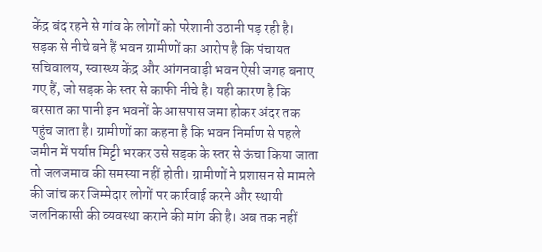केंद्र बंद रहने से गांव के लोगों को परेशानी उठानी पड़ रही है। सड़क से नीचे बने हैं भवन ग्रामीणों का आरोप है कि पंचायत सचिवालय, स्वास्थ्य केंद्र और आंगनवाड़ी भवन ऐसी जगह बनाए गए हैं, जो सड़क के स्तर से काफी नीचे है। यही कारण है कि बरसात का पानी इन भवनों के आसपास जमा होकर अंदर तक पहुंच जाता है। ग्रामीणों का कहना है कि भवन निर्माण से पहले जमीन में पर्याप्त मिट्टी भरकर उसे सड़क के स्तर से ऊंचा किया जाता तो जलजमाव की समस्या नहीं होती। ग्रामीणों ने प्रशासन से मामले की जांच कर जिम्मेदार लोगों पर कार्रवाई करने और स्थायी जलनिकासी की व्यवस्था कराने की मांग की है। अब तक नहीं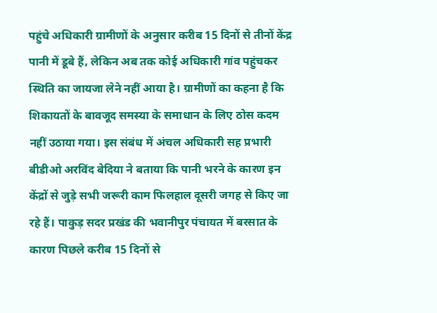पहुंचे अधिकारी ग्रामीणों के अनुसार करीब 15 दिनों से तीनों केंद्र पानी में डूबे हैं, लेकिन अब तक कोई अधिकारी गांव पहुंचकर स्थिति का जायजा लेने नहीं आया है। ग्रामीणों का कहना है कि शिकायतों के बावजूद समस्या के समाधान के लिए ठोस कदम नहीं उठाया गया। इस संबंध में अंचल अधिकारी सह प्रभारी बीडीओ अरविंद बेदिया ने बताया कि पानी भरने के कारण इन केंद्रों से जुड़े सभी जरूरी काम फिलहाल दूसरी जगह से किए जा रहे हैं। पाकुड़ सदर प्रखंड की भवानीपुर पंचायत में बरसात के कारण पिछले करीब 15 दिनों से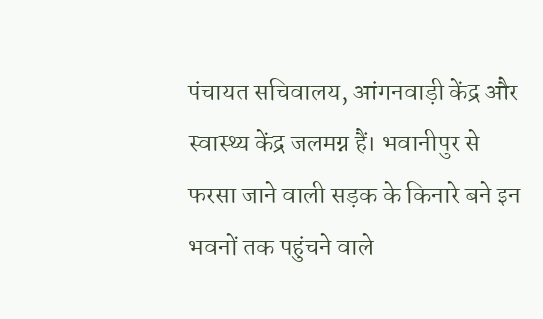पंचायत सचिवालय, आंगनवाड़ी केंद्र और स्वास्थ्य केंद्र जलमग्न हैं। भवानीपुर से फरसा जाने वाली सड़क के किनारे बने इन भवनों तक पहुंचने वाले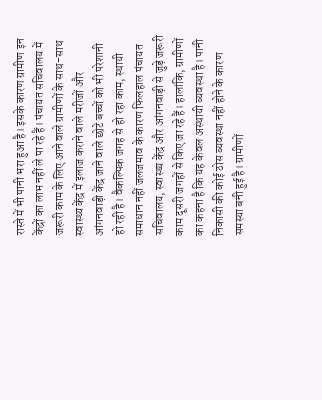रास्ते में भी पानी भरा हुआ है। इसके कारण ग्रामीण इन केंद्रों का लाभ नहीं ले पा रहे हैं। पंचायत सचिवालय में जरूरी काम के लिए आने वाले ग्रामीणों के साथ-साथ स्वास्थ्य केंद्र में इलाज कराने वाले मरीजों और आंगनवाड़ी केंद्र जाने वाले छोटे बच्चों को भी परेशानी हो रही है। वैकल्पिक जगह से हो रहा काम, स्थायी समाधान नहीं जलजमाव के कारण फिलहाल पंचायत सचिवालय, स्वास्थ्य केंद्र और आंगनवाड़ी से जुड़े जरूरी काम दूसरी जगहों से किए जा रहे हैं। हालांकि, ग्रामीणों का कहना है कि यह केवल अस्थायी व्यवस्था है। पानी निकासी की कोई ठोस व्यवस्था नहीं होने के कारण समस्या बनी हुई है। ग्रामीणों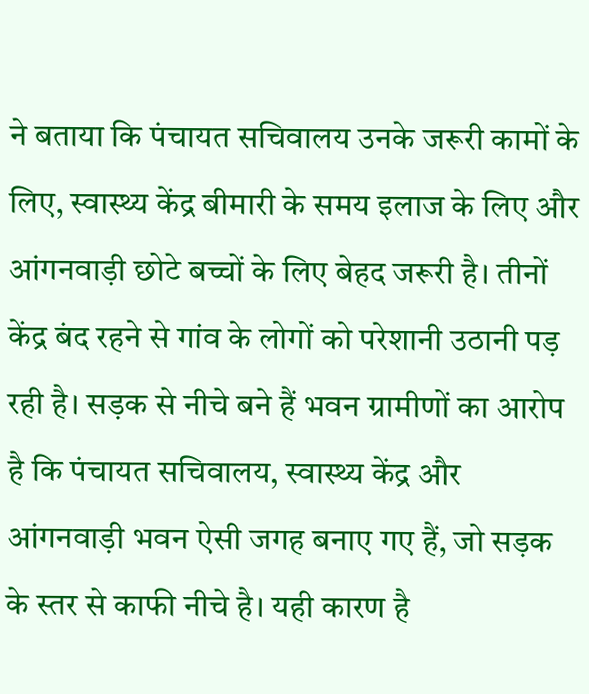ने बताया कि पंचायत सचिवालय उनके जरूरी कामों के लिए, स्वास्थ्य केंद्र बीमारी के समय इलाज के लिए और आंगनवाड़ी छोटे बच्चों के लिए बेहद जरूरी है। तीनों केंद्र बंद रहने से गांव के लोगों को परेशानी उठानी पड़ रही है। सड़क से नीचे बने हैं भवन ग्रामीणों का आरोप है कि पंचायत सचिवालय, स्वास्थ्य केंद्र और आंगनवाड़ी भवन ऐसी जगह बनाए गए हैं, जो सड़क के स्तर से काफी नीचे है। यही कारण है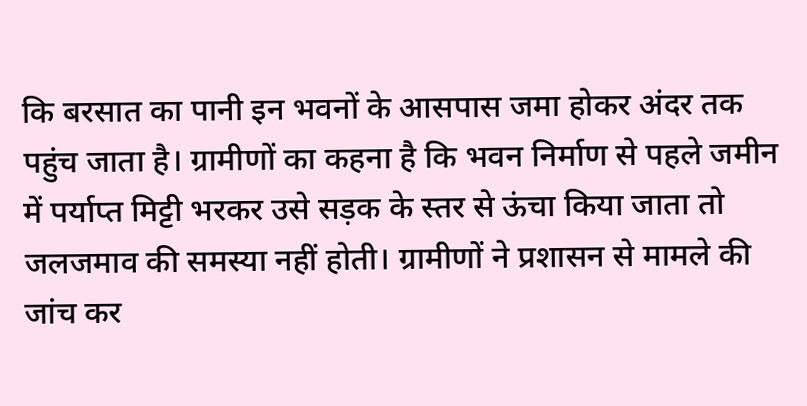कि बरसात का पानी इन भवनों के आसपास जमा होकर अंदर तक पहुंच जाता है। ग्रामीणों का कहना है कि भवन निर्माण से पहले जमीन में पर्याप्त मिट्टी भरकर उसे सड़क के स्तर से ऊंचा किया जाता तो जलजमाव की समस्या नहीं होती। ग्रामीणों ने प्रशासन से मामले की जांच कर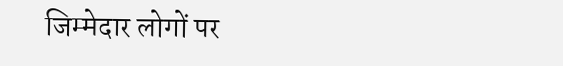जिम्मेदार लोगों पर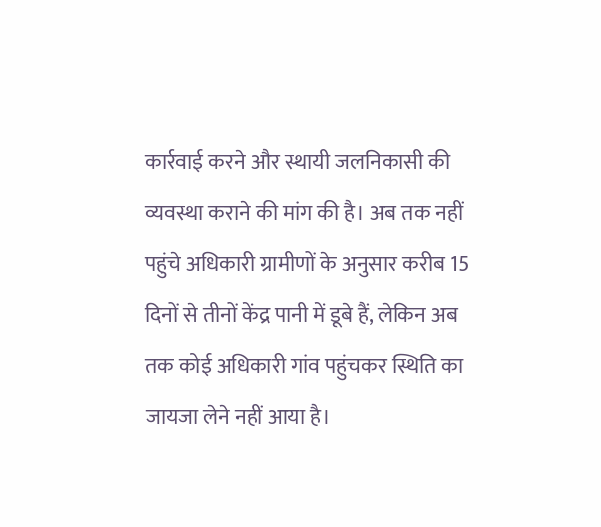कार्रवाई करने और स्थायी जलनिकासी की व्यवस्था कराने की मांग की है। अब तक नहीं पहुंचे अधिकारी ग्रामीणों के अनुसार करीब 15 दिनों से तीनों केंद्र पानी में डूबे हैं, लेकिन अब तक कोई अधिकारी गांव पहुंचकर स्थिति का जायजा लेने नहीं आया है।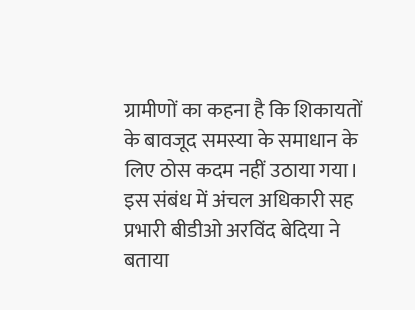ग्रामीणों का कहना है कि शिकायतों के बावजूद समस्या के समाधान के लिए ठोस कदम नहीं उठाया गया। इस संबंध में अंचल अधिकारी सह प्रभारी बीडीओ अरविंद बेदिया ने बताया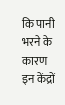कि पानी भरने के कारण इन केंद्रों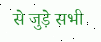से जुड़े सभी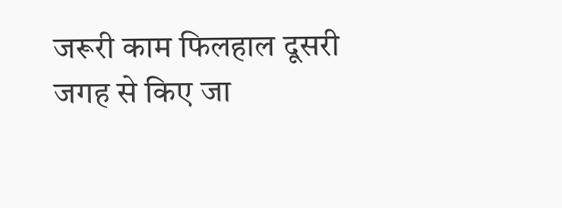जरूरी काम फिलहाल दूसरी जगह से किए जा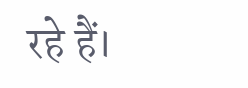रहे हैं।